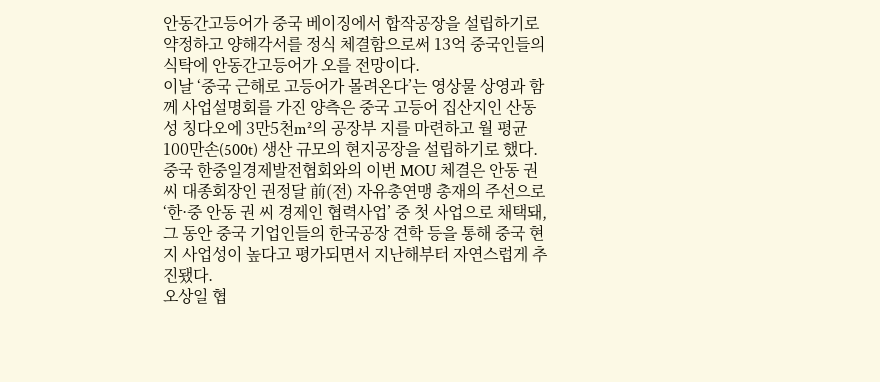안동간고등어가 중국 베이징에서 합작공장을 설립하기로 약정하고 양해각서를 정식 체결함으로써 13억 중국인들의 식탁에 안동간고등어가 오를 전망이다.
이날 ‘중국 근해로 고등어가 몰려온다’는 영상물 상영과 함께 사업설명회를 가진 양측은 중국 고등어 집산지인 산동성 칭다오에 3만5천m²의 공장부 지를 마련하고 월 평균 100만손(500t) 생산 규모의 현지공장을 설립하기로 했다.
중국 한중일경제발전협회와의 이번 MOU 체결은 안동 권 씨 대종회장인 권정달 前(전) 자유총연맹 총재의 주선으로 ‘한·중 안동 권 씨 경제인 협력사업’ 중 첫 사업으로 채택돼, 그 동안 중국 기업인들의 한국공장 견학 등을 통해 중국 현지 사업성이 높다고 평가되면서 지난해부터 자연스럽게 추진됐다.
오상일 협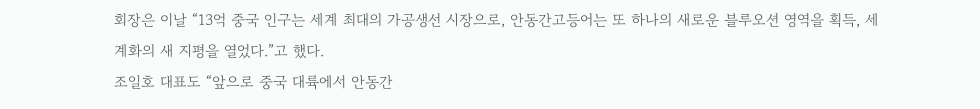회장은 이날 “13억 중국 인구는 세계 최대의 가공생선 시장으로, 안동간고등어는 또 하나의 새로운 블루오션 영역을 획득, 세계화의 새 지평을 열었다.”고 했다.
조일호 대표도 “앞으로 중국 대륙에서 안동간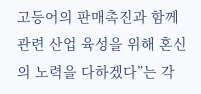고등어의 판매촉진과 함께 관련 산업 육성을 위해 혼신의 노력을 다하겠다”는 각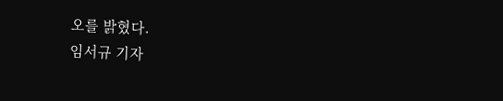오를 밝혔다.
임서규 기자